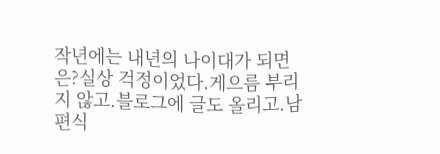작년에는 내년의 나이대가 되면은?실상 걱정이었다.게으름 부리지 않고.블로그에 글도 올리고.남편식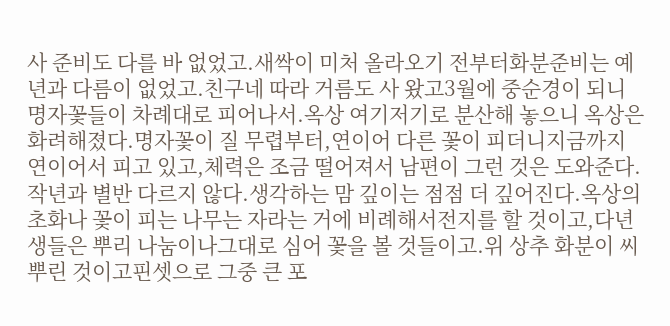사 준비도 다를 바 없었고.새싹이 미처 올라오기 전부터화분준비는 예년과 다름이 없었고.친구네 따라 거름도 사 왔고3월에 중순경이 되니 명자꽃들이 차례대로 피어나서.옥상 여기저기로 분산해 놓으니 옥상은 화려해졌다.명자꽃이 질 무렵부터,연이어 다른 꽃이 피더니지금까지 연이어서 피고 있고,체력은 조금 떨어져서 남편이 그런 것은 도와준다.작년과 별반 다르지 않다.생각하는 맘 깊이는 점점 더 깊어진다.옥상의 초화나 꽃이 피는 나무는 자라는 거에 비례해서전지를 할 것이고,다년생들은 뿌리 나눔이나그대로 심어 꽃을 볼 것들이고.위 상추 화분이 씨 뿌린 것이고핀셋으로 그중 큰 포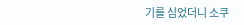기를 심었더니 소쿠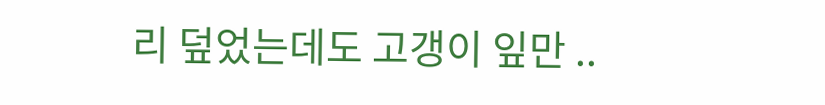리 덮었는데도 고갱이 잎만 ..